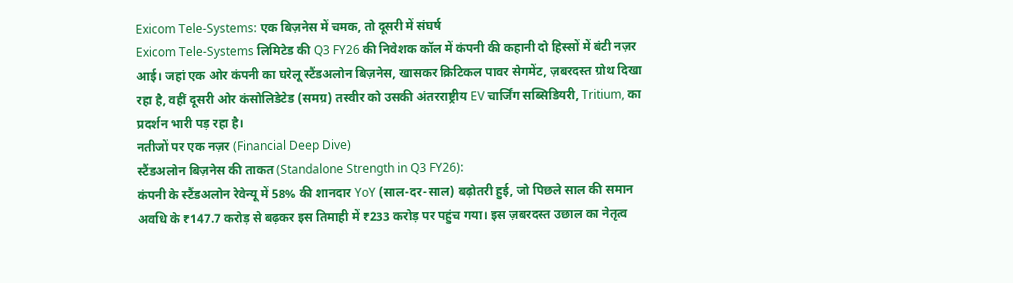Exicom Tele-Systems: एक बिज़नेस में चमक, तो दूसरी में संघर्ष
Exicom Tele-Systems लिमिटेड की Q3 FY26 की निवेशक कॉल में कंपनी की कहानी दो हिस्सों में बंटी नज़र आई। जहां एक ओर कंपनी का घरेलू स्टैंडअलोन बिज़नेस, खासकर क्रिटिकल पावर सेगमेंट, ज़बरदस्त ग्रोथ दिखा रहा है, वहीं दूसरी ओर कंसोलिडेटेड (समग्र) तस्वीर को उसकी अंतरराष्ट्रीय EV चार्जिंग सब्सिडियरी, Tritium, का प्रदर्शन भारी पड़ रहा है।
नतीजों पर एक नज़र (Financial Deep Dive)
स्टैंडअलोन बिज़नेस की ताकत (Standalone Strength in Q3 FY26):
कंपनी के स्टैंडअलोन रेवेन्यू में 58% की शानदार YoY (साल-दर-साल) बढ़ोतरी हुई, जो पिछले साल की समान अवधि के ₹147.7 करोड़ से बढ़कर इस तिमाही में ₹233 करोड़ पर पहुंच गया। इस ज़बरदस्त उछाल का नेतृत्व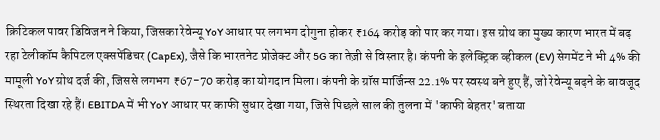क्रिटिकल पावर डिविजन ने किया, जिसका रेवेन्यू YoY आधार पर लगभग दोगुना होकर ₹164 करोड़ को पार कर गया। इस ग्रोथ का मुख्य कारण भारत में बढ़ रहा टेलीकॉम कैपिटल एक्सपेंडिचर (CapEx), जैसे कि भारतनेट प्रोजेक्ट और 5G का तेज़ी से विस्तार है। कंपनी के इलेक्ट्रिक व्हीकल (EV) सेगमेंट ने भी 4% की मामूली YoY ग्रोथ दर्ज की, जिससे लगभग ₹67-70 करोड़ का योगदान मिला। कंपनी के ग्रॉस मार्जिन्स 22.1% पर स्वस्थ बने हुए हैं, जो रेवेन्यू बढ़ने के बावजूद स्थिरता दिखा रहे हैं। EBITDA में भी YoY आधार पर काफी सुधार देखा गया, जिसे पिछले साल की तुलना में 'काफी बेहतर' बताया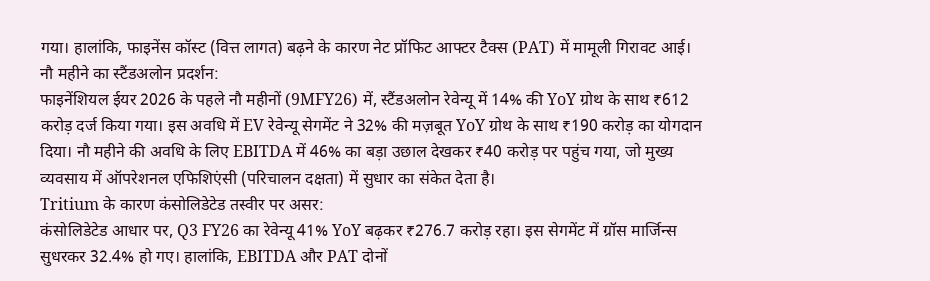गया। हालांकि, फाइनेंस कॉस्ट (वित्त लागत) बढ़ने के कारण नेट प्रॉफिट आफ्टर टैक्स (PAT) में मामूली गिरावट आई।
नौ महीने का स्टैंडअलोन प्रदर्शन:
फाइनेंशियल ईयर 2026 के पहले नौ महीनों (9MFY26) में, स्टैंडअलोन रेवेन्यू में 14% की YoY ग्रोथ के साथ ₹612 करोड़ दर्ज किया गया। इस अवधि में EV रेवेन्यू सेगमेंट ने 32% की मज़बूत YoY ग्रोथ के साथ ₹190 करोड़ का योगदान दिया। नौ महीने की अवधि के लिए EBITDA में 46% का बड़ा उछाल देखकर ₹40 करोड़ पर पहुंच गया, जो मुख्य व्यवसाय में ऑपरेशनल एफिशिएंसी (परिचालन दक्षता) में सुधार का संकेत देता है।
Tritium के कारण कंसोलिडेटेड तस्वीर पर असर:
कंसोलिडेटेड आधार पर, Q3 FY26 का रेवेन्यू 41% YoY बढ़कर ₹276.7 करोड़ रहा। इस सेगमेंट में ग्रॉस मार्जिन्स सुधरकर 32.4% हो गए। हालांकि, EBITDA और PAT दोनों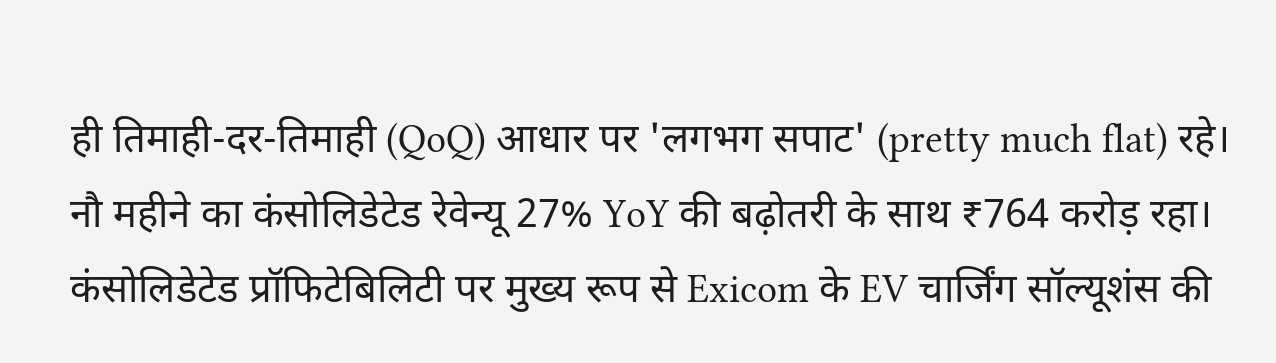ही तिमाही-दर-तिमाही (QoQ) आधार पर 'लगभग सपाट' (pretty much flat) रहे। नौ महीने का कंसोलिडेटेड रेवेन्यू 27% YoY की बढ़ोतरी के साथ ₹764 करोड़ रहा। कंसोलिडेटेड प्रॉफिटेबिलिटी पर मुख्य रूप से Exicom के EV चार्जिंग सॉल्यूशंस की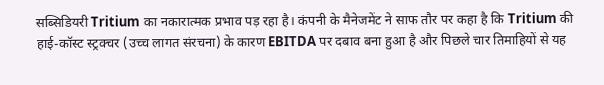सब्सिडियरी Tritium का नकारात्मक प्रभाव पड़ रहा है। कंपनी के मैनेजमेंट ने साफ तौर पर कहा है कि Tritium की हाई-कॉस्ट स्ट्रक्चर (उच्च लागत संरचना) के कारण EBITDA पर दबाव बना हुआ है और पिछले चार तिमाहियों से यह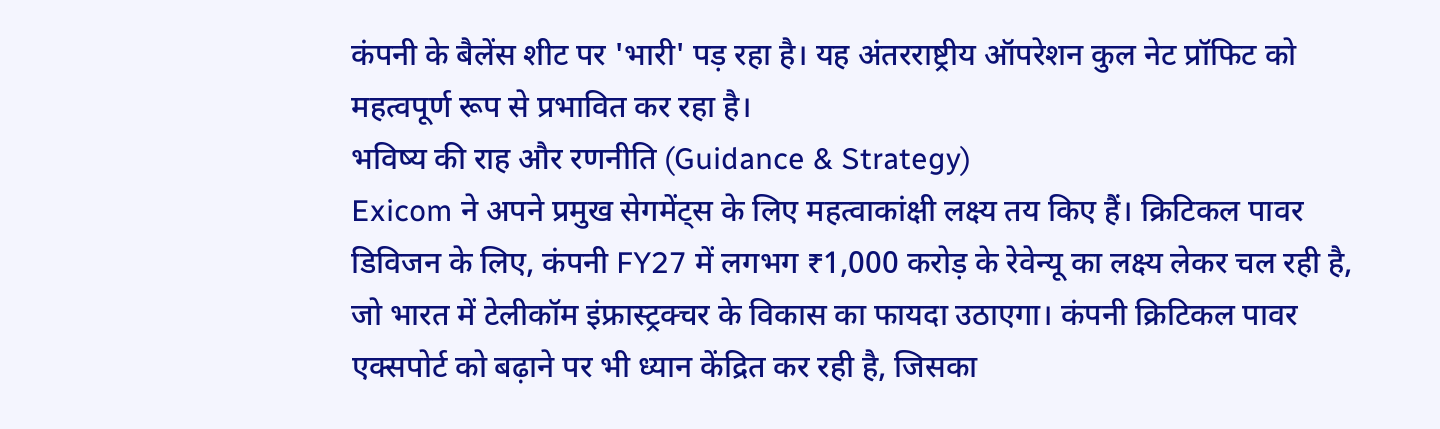कंपनी के बैलेंस शीट पर 'भारी' पड़ रहा है। यह अंतरराष्ट्रीय ऑपरेशन कुल नेट प्रॉफिट को महत्वपूर्ण रूप से प्रभावित कर रहा है।
भविष्य की राह और रणनीति (Guidance & Strategy)
Exicom ने अपने प्रमुख सेगमेंट्स के लिए महत्वाकांक्षी लक्ष्य तय किए हैं। क्रिटिकल पावर डिविजन के लिए, कंपनी FY27 में लगभग ₹1,000 करोड़ के रेवेन्यू का लक्ष्य लेकर चल रही है, जो भारत में टेलीकॉम इंफ्रास्ट्रक्चर के विकास का फायदा उठाएगा। कंपनी क्रिटिकल पावर एक्सपोर्ट को बढ़ाने पर भी ध्यान केंद्रित कर रही है, जिसका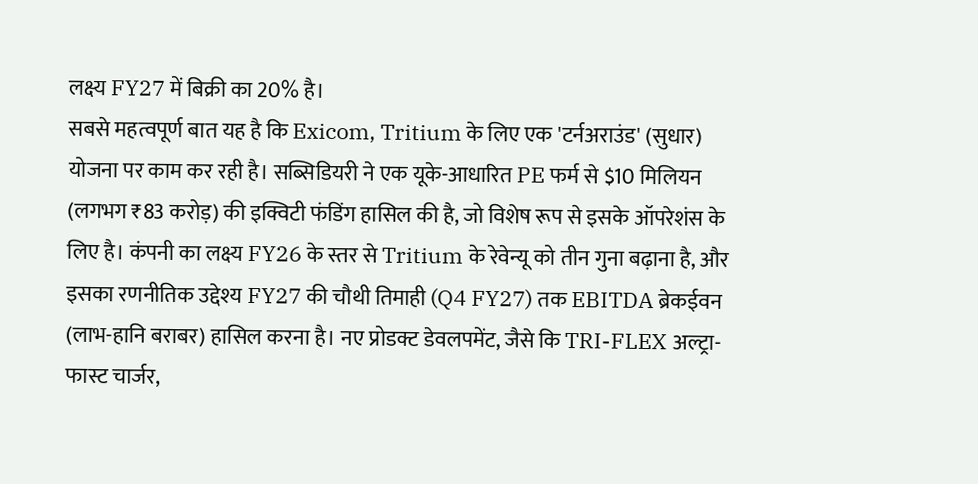लक्ष्य FY27 में बिक्री का 20% है।
सबसे महत्वपूर्ण बात यह है कि Exicom, Tritium के लिए एक 'टर्नअराउंड' (सुधार) योजना पर काम कर रही है। सब्सिडियरी ने एक यूके-आधारित PE फर्म से $10 मिलियन (लगभग ₹83 करोड़) की इक्विटी फंडिंग हासिल की है, जो विशेष रूप से इसके ऑपरेशंस के लिए है। कंपनी का लक्ष्य FY26 के स्तर से Tritium के रेवेन्यू को तीन गुना बढ़ाना है, और इसका रणनीतिक उद्देश्य FY27 की चौथी तिमाही (Q4 FY27) तक EBITDA ब्रेकईवन (लाभ-हानि बराबर) हासिल करना है। नए प्रोडक्ट डेवलपमेंट, जैसे कि TRI-FLEX अल्ट्रा-फास्ट चार्जर,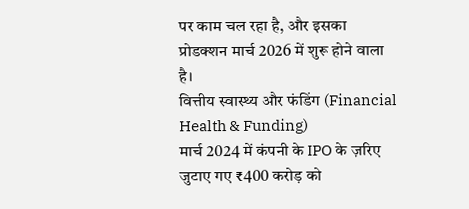पर काम चल रहा है, और इसका प्रोडक्शन मार्च 2026 में शुरू होने वाला है।
वित्तीय स्वास्थ्य और फंडिंग (Financial Health & Funding)
मार्च 2024 में कंपनी के IPO के ज़रिए जुटाए गए ₹400 करोड़ को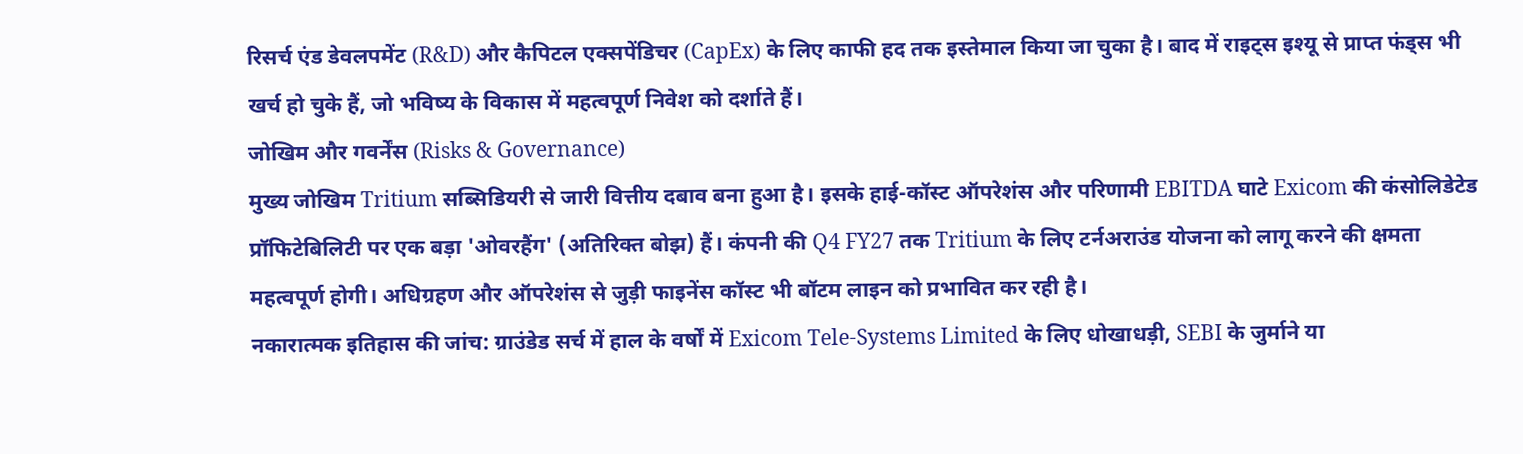रिसर्च एंड डेवलपमेंट (R&D) और कैपिटल एक्सपेंडिचर (CapEx) के लिए काफी हद तक इस्तेमाल किया जा चुका है। बाद में राइट्स इश्यू से प्राप्त फंड्स भी खर्च हो चुके हैं, जो भविष्य के विकास में महत्वपूर्ण निवेश को दर्शाते हैं।
जोखिम और गवर्नेंस (Risks & Governance)
मुख्य जोखिम Tritium सब्सिडियरी से जारी वित्तीय दबाव बना हुआ है। इसके हाई-कॉस्ट ऑपरेशंस और परिणामी EBITDA घाटे Exicom की कंसोलिडेटेड प्रॉफिटेबिलिटी पर एक बड़ा 'ओवरहैंग' (अतिरिक्त बोझ) हैं। कंपनी की Q4 FY27 तक Tritium के लिए टर्नअराउंड योजना को लागू करने की क्षमता महत्वपूर्ण होगी। अधिग्रहण और ऑपरेशंस से जुड़ी फाइनेंस कॉस्ट भी बॉटम लाइन को प्रभावित कर रही है।
नकारात्मक इतिहास की जांच: ग्राउंडेड सर्च में हाल के वर्षों में Exicom Tele-Systems Limited के लिए धोखाधड़ी, SEBI के जुर्माने या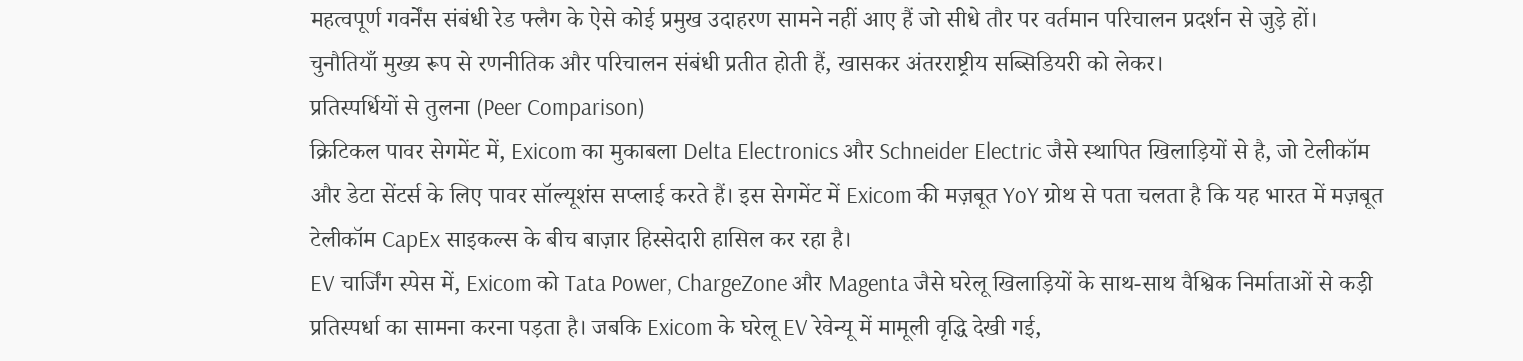महत्वपूर्ण गवर्नेंस संबंधी रेड फ्लैग के ऐसे कोई प्रमुख उदाहरण सामने नहीं आए हैं जो सीधे तौर पर वर्तमान परिचालन प्रदर्शन से जुड़े हों। चुनौतियाँ मुख्य रूप से रणनीतिक और परिचालन संबंधी प्रतीत होती हैं, खासकर अंतरराष्ट्रीय सब्सिडियरी को लेकर।
प्रतिस्पर्धियों से तुलना (Peer Comparison)
क्रिटिकल पावर सेगमेंट में, Exicom का मुकाबला Delta Electronics और Schneider Electric जैसे स्थापित खिलाड़ियों से है, जो टेलीकॉम और डेटा सेंटर्स के लिए पावर सॉल्यूशंस सप्लाई करते हैं। इस सेगमेंट में Exicom की मज़बूत YoY ग्रोथ से पता चलता है कि यह भारत में मज़बूत टेलीकॉम CapEx साइकल्स के बीच बाज़ार हिस्सेदारी हासिल कर रहा है।
EV चार्जिंग स्पेस में, Exicom को Tata Power, ChargeZone और Magenta जैसे घरेलू खिलाड़ियों के साथ-साथ वैश्विक निर्माताओं से कड़ी प्रतिस्पर्धा का सामना करना पड़ता है। जबकि Exicom के घरेलू EV रेवेन्यू में मामूली वृद्धि देखी गई,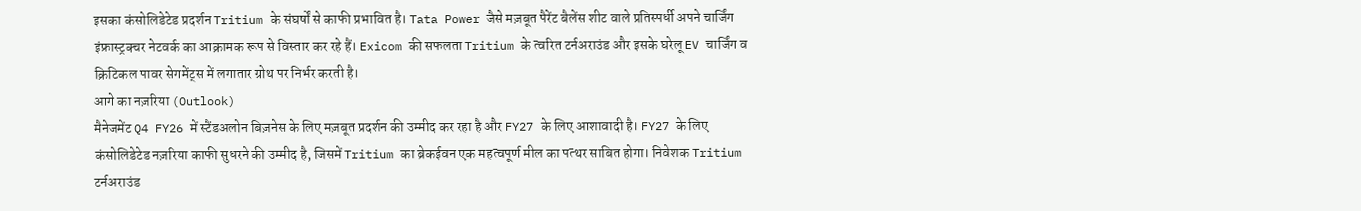इसका कंसोलिडेटेड प्रदर्शन Tritium के संघर्षों से काफी प्रभावित है। Tata Power जैसे मज़बूत पैरेंट बैलेंस शीट वाले प्रतिस्पर्धी अपने चार्जिंग इंफ्रास्ट्रक्चर नेटवर्क का आक्रामक रूप से विस्तार कर रहे हैं। Exicom की सफलता Tritium के त्वरित टर्नअराउंड और इसके घरेलू EV चार्जिंग व क्रिटिकल पावर सेगमेंट्स में लगातार ग्रोथ पर निर्भर करती है।
आगे का नज़रिया (Outlook)
मैनेजमेंट Q4 FY26 में स्टैंडअलोन बिज़नेस के लिए मज़बूत प्रदर्शन की उम्मीद कर रहा है और FY27 के लिए आशावादी है। FY27 के लिए कंसोलिडेटेड नज़रिया काफी सुधरने की उम्मीद है, जिसमें Tritium का ब्रेकईवन एक महत्वपूर्ण मील का पत्थर साबित होगा। निवेशक Tritium टर्नअराउंड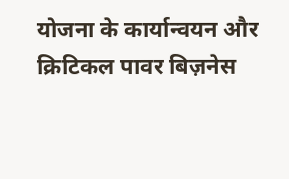योजना के कार्यान्वयन और क्रिटिकल पावर बिज़नेस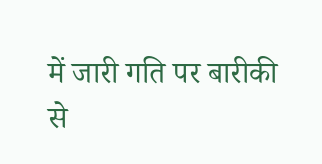में जारी गति पर बारीकी से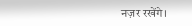नज़र रखेंगे।